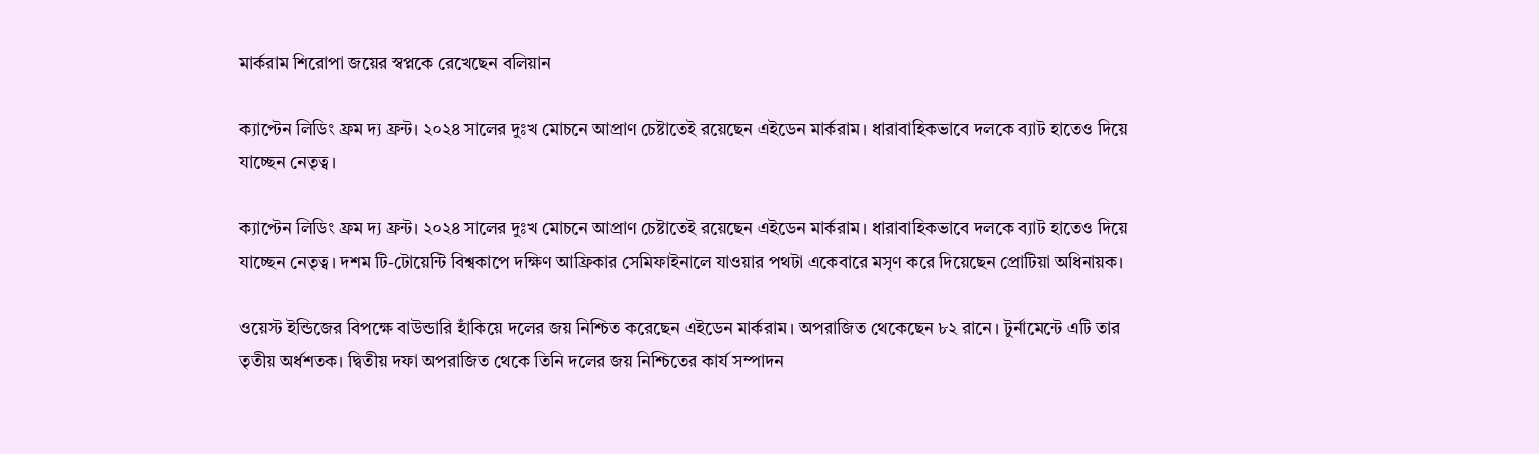মার্করাম শিরোপা জয়ের স্বপ্নকে রেখেছেন বলিয়ান

ক্যাপ্টেন লিডিং ফ্রম দ্য ফ্রন্ট। ২০২৪ সালের দুঃখ মোচনে আপ্রাণ চেষ্টাতেই রয়েছেন এইডেন মার্করাম। ধারাবাহিকভাবে দলকে ব্যাট হাতেও দিয়ে যাচ্ছেন নেতৃত্ব।

ক্যাপ্টেন লিডিং ফ্রম দ্য ফ্রন্ট। ২০২৪ সালের দুঃখ মোচনে আপ্রাণ চেষ্টাতেই রয়েছেন এইডেন মার্করাম। ধারাবাহিকভাবে দলকে ব্যাট হাতেও দিয়ে যাচ্ছেন নেতৃত্ব। দশম টি-টোয়েন্টি বিশ্বকাপে দক্ষিণ আফ্রিকার সেমিফাইনালে যাওয়ার পথটা একেবারে মসৃণ করে দিয়েছেন প্রোটিয়া অধিনায়ক।

ওয়েস্ট ইন্ডিজের বিপক্ষে বাউন্ডারি হাঁকিয়ে দলের জয় নিশ্চিত করেছেন এইডেন মার্করাম। অপরাজিত থেকেছেন ৮২ রানে। টুর্নামেন্টে এটি তার তৃতীয় অর্ধশতক। দ্বিতীয় দফা অপরাজিত থেকে তিনি দলের জয় নিশ্চিতের কার্য সম্পাদন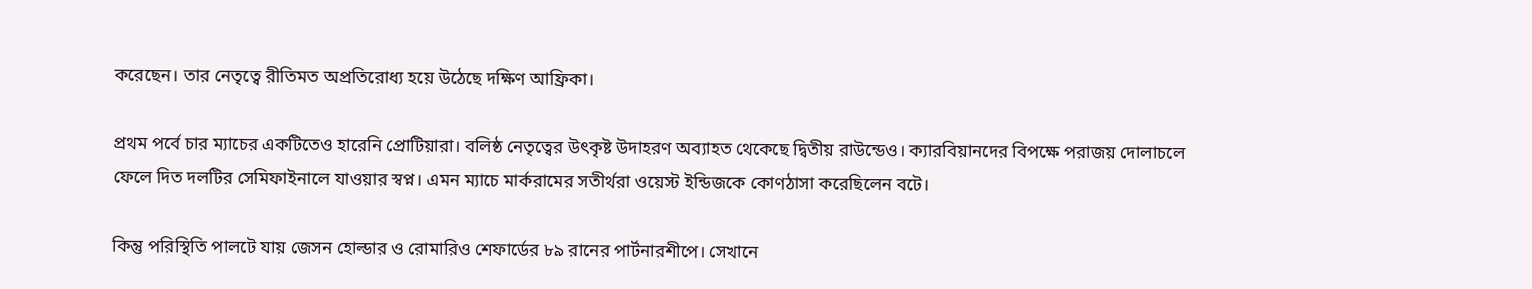করেছেন। তার নেতৃত্বে রীতিমত অপ্রতিরোধ্য হয়ে উঠেছে দক্ষিণ আফ্রিকা।

প্রথম পর্বে চার ম্যাচের একটিতেও হারেনি প্রোটিয়ারা। বলিষ্ঠ নেতৃত্বের উৎকৃষ্ট উদাহরণ অব্যাহত থেকেছে দ্বিতীয় রাউন্ডেও। ক্যারবিয়ানদের বিপক্ষে পরাজয় দোলাচলে ফেলে দিত দলটির সেমিফাইনালে যাওয়ার স্বপ্ন। এমন ম্যাচে মার্করামের সতীর্থরা ওয়েস্ট ইন্ডিজকে কোণঠাসা করেছিলেন বটে।

কিন্তু পরিস্থিতি পালটে যায় জেসন হোল্ডার ও রোমারিও শেফার্ডের ৮৯ রানের পার্টনারশীপে। সেখানে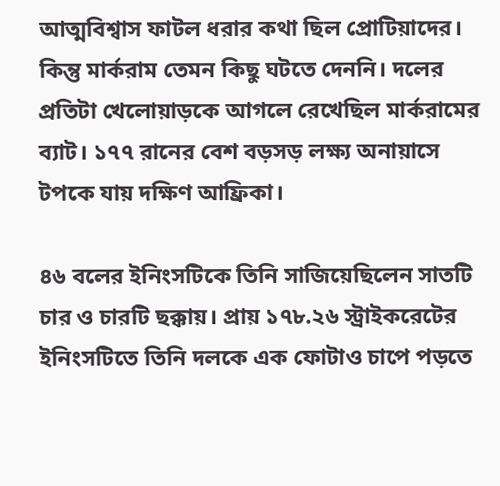আত্মবিশ্বাস ফাটল ধরার কথা ছিল প্রোটিয়াদের। কিন্তু মার্করাম তেমন কিছু ঘটতে দেননি। দলের প্রতিটা খেলোয়াড়কে আগলে রেখেছিল মার্করামের ব্যাট। ১৭৭ রানের বেশ বড়সড় লক্ষ্য অনায়াসে টপকে যায় দক্ষিণ আফ্রিকা।

৪৬ বলের ইনিংসটিকে তিনি সাজিয়েছিলেন সাতটি চার ও চারটি ছক্কায়। প্রায় ১৭৮.২৬ স্ট্রাইকরেটের ইনিংসটিতে তিনি দলকে এক ফোটাও চাপে পড়তে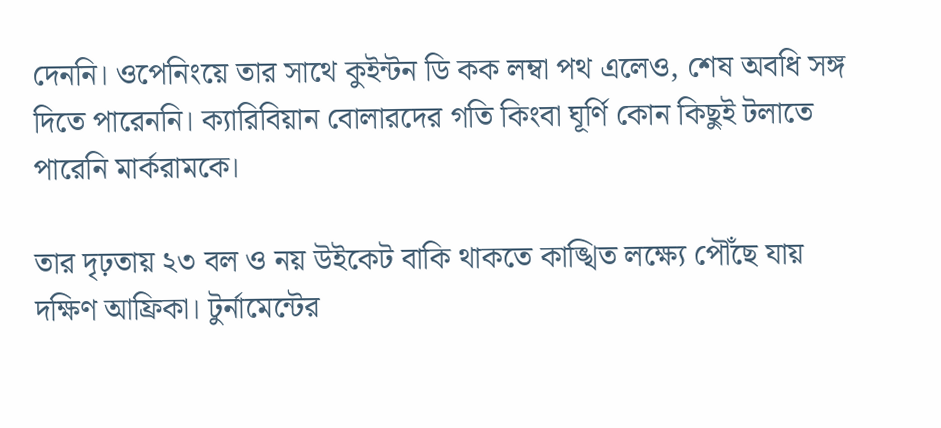দেননি। ওপেনিংয়ে তার সাথে কুইন্টন ডি কক লম্বা পথ এলেও, শেষ অবধি সঙ্গ দিতে পারেননি। ক্যারিবিয়ান বোলারদের গতি কিংবা ঘূর্ণি কোন কিছুই টলাতে পারেনি মার্করামকে।

তার দৃঢ়তায় ২৩ বল ও নয় উইকেট বাকি থাকতে কাঙ্খিত লক্ষ্যে পৌঁছে যায় দক্ষিণ আফ্রিকা। টুর্নামেন্টের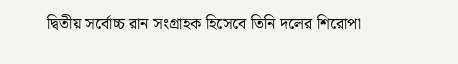দ্বিতীয় সর্বোচ্চ রান সংগ্রাহক হিসেবে তিনি দলের শিরোপা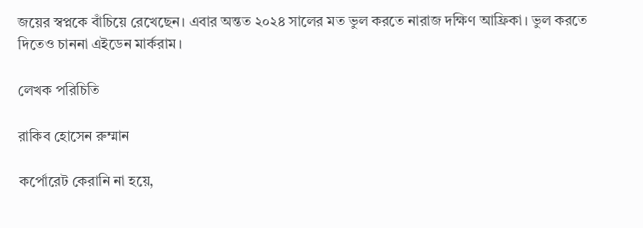জয়ের স্বপ্নকে বাঁচিয়ে রেখেছেন। এবার অন্তত ২০২৪ সালের মত ভুল করতে নারাজ দক্ষিণ আফ্রিকা। ভুল করতে দিতেও চাননা এইডেন মার্করাম।

লেখক পরিচিতি

রাকিব হোসেন রুম্মান

কর্পোরেট কেরানি না হয়ে,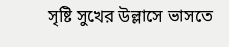সৃষ্টি সুখের উল্লাসে ভাসতে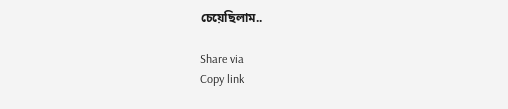চেয়েছিলাম..

Share via
Copy link